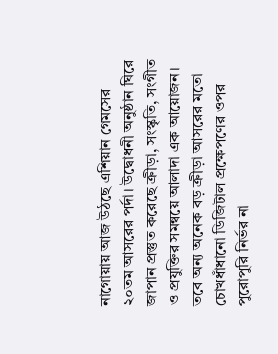নাগোয়ায় আজ উঠছে এশিয়ান গেমসের ২০তম আসরের পর্দা। উদ্বোধনী অনুষ্ঠান ঘিরে জাপান প্রস্তুত করেছে ক্রীড়া, সংস্কৃতি, সংগীত ও প্রযুক্তির সমন্বয়ে আলাদা এক আয়োজন। তবে অন্য অনেক বড় ক্রীড়া আসরের মতো চোখধাঁধানো ডিজিটাল প্রক্ষেপণের ওপর পুরোপুরি নির্ভর না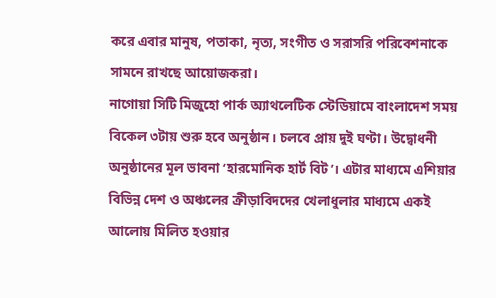করে এবার মানুষ, পতাকা, নৃত্য, সংগীত ও সরাসরি পরিবেশনাকে সামনে রাখছে আয়োজকরা।
নাগোয়া সিটি মিজুহো পার্ক অ্যাথলেটিক স্টেডিয়ামে বাংলাদেশ সময় বিকেল ৩টায় শুরু হবে অনুষ্ঠান। চলবে প্রায় দুই ঘণ্টা। উদ্বোধনী অনুষ্ঠানের মূল ভাবনা ‘হারমোনিক হার্ট বিট’। এটার মাধ্যমে এশিয়ার বিভিন্ন দেশ ও অঞ্চলের ক্রীড়াবিদদের খেলাধুলার মাধ্যমে একই আলোয় মিলিত হওয়ার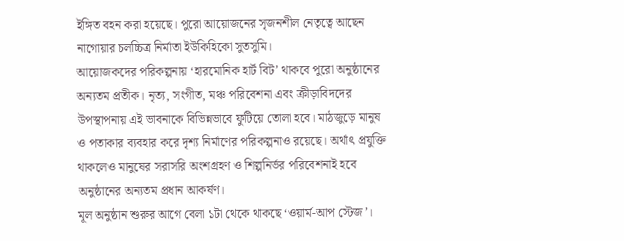ইঙ্গিত বহন করা হয়েছে। পুরো আয়োজনের সৃজনশীল নেতৃত্বে আছেন নাগোয়ার চলচ্চিত্র নির্মাতা ইউকিহিকো সুতসুমি।
আয়োজকদের পরিকল্পনায় ‘হারমোনিক হার্ট বিট’ থাকবে পুরো অনুষ্ঠানের অন্যতম প্রতীক। নৃত্য, সংগীত, মঞ্চ পরিবেশনা এবং ক্রীড়াবিদদের উপস্থাপনায় এই ভাবনাকে বিভিন্নভাবে ফুটিয়ে তোলা হবে। মাঠজুড়ে মানুষ ও পতাকার ব্যবহার করে দৃশ্য নির্মাণের পরিকল্পনাও রয়েছে। অর্থাৎ প্রযুক্তি থাকলেও মানুষের সরাসরি অংশগ্রহণ ও শিল্পনির্ভর পরিবেশনাই হবে অনুষ্ঠানের অন্যতম প্রধান আকর্ষণ।
মূল অনুষ্ঠান শুরুর আগে বেলা ১টা থেকে থাকছে ‘ওয়ার্ম-আপ স্টেজ’।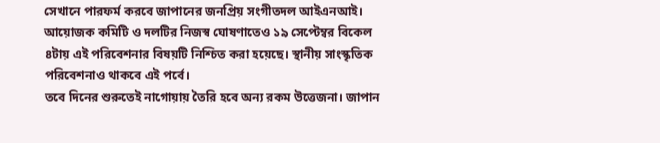সেখানে পারফর্ম করবে জাপানের জনপ্রিয় সংগীতদল আইএনআই। আয়োজক কমিটি ও দলটির নিজস্ব ঘোষণাতেও ১৯ সেপ্টেম্বর বিকেল ৪টায় এই পরিবেশনার বিষয়টি নিশ্চিত করা হয়েছে। স্থানীয় সাংস্কৃতিক পরিবেশনাও থাকবে এই পর্বে।
তবে দিনের শুরুতেই নাগোয়ায় তৈরি হবে অন্য রকম উত্তেজনা। জাপান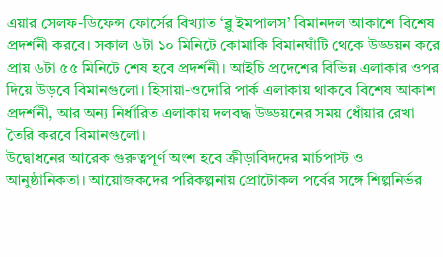এয়ার সেলফ-ডিফেন্স ফোর্সের বিখ্যাত ‘ব্লু ইমপালস’ বিমানদল আকাশে বিশেষ প্রদর্শনী করবে। সকাল ৬টা ১০ মিনিটে কোমাকি বিমানঘাঁটি থেকে উড্ডয়ন করে প্রায় ৬টা ৫৫ মিনিটে শেষ হবে প্রদর্শনী। আইচি প্রদেশের বিভিন্ন এলাকার ওপর দিয়ে উড়বে বিমানগুলো। হিসায়া-ওদোরি পার্ক এলাকায় থাকবে বিশেষ আকাশ প্রদর্শনী, আর অন্য নির্ধারিত এলাকায় দলবদ্ধ উড্ডয়নের সময় ধোঁয়ার রেখা তৈরি করবে বিমানগুলো।
উদ্বোধনের আরেক গুরুত্বপূর্ণ অংশ হবে ক্রীড়াবিদদের মার্চপাস্ট ও আনুষ্ঠানিকতা। আয়োজকদের পরিকল্পনায় প্রোটোকল পর্বের সঙ্গে শিল্পনির্ভর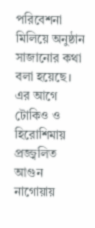পরিবেশনা মিলিয়ে অনুষ্ঠান সাজানোর কথা বলা হয়েছে।
এর আগে টোকিও ও হিরোশিমায় প্রজ্জ্বলিত আগুন নাগোয়ায়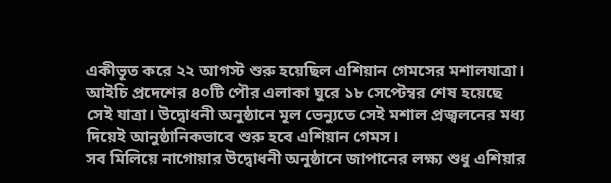একীভূত করে ২২ আগস্ট শুরু হয়েছিল এশিয়ান গেমসের মশালযাত্রা। আইচি প্রদেশের ৪০টি পৌর এলাকা ঘুরে ১৮ সেপ্টেম্বর শেষ হয়েছে সেই যাত্রা। উদ্বোধনী অনুষ্ঠানে মূল ভেন্যুতে সেই মশাল প্রজ্বলনের মধ্য দিয়েই আনুষ্ঠানিকভাবে শুরু হবে এশিয়ান গেমস।
সব মিলিয়ে নাগোয়ার উদ্বোধনী অনুষ্ঠানে জাপানের লক্ষ্য শুধু এশিয়ার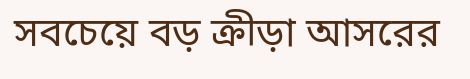সবচেয়ে বড় ক্রীড়া আসরের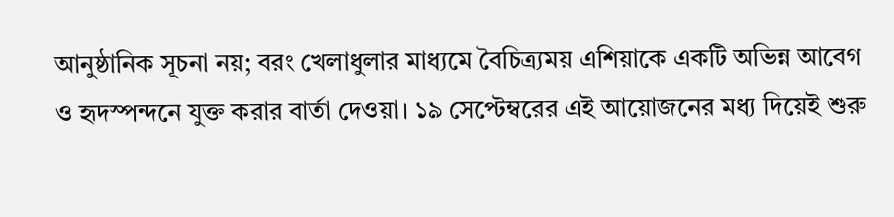আনুষ্ঠানিক সূচনা নয়; বরং খেলাধুলার মাধ্যমে বৈচিত্র্যময় এশিয়াকে একটি অভিন্ন আবেগ ও হৃদস্পন্দনে যুক্ত করার বার্তা দেওয়া। ১৯ সেপ্টেম্বরের এই আয়োজনের মধ্য দিয়েই শুরু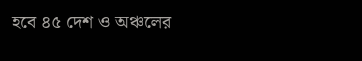হবে ৪৫ দেশ ও অঞ্চলের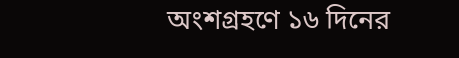অংশগ্রহণে ১৬ দিনের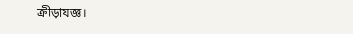ক্রীড়াযজ্ঞ।